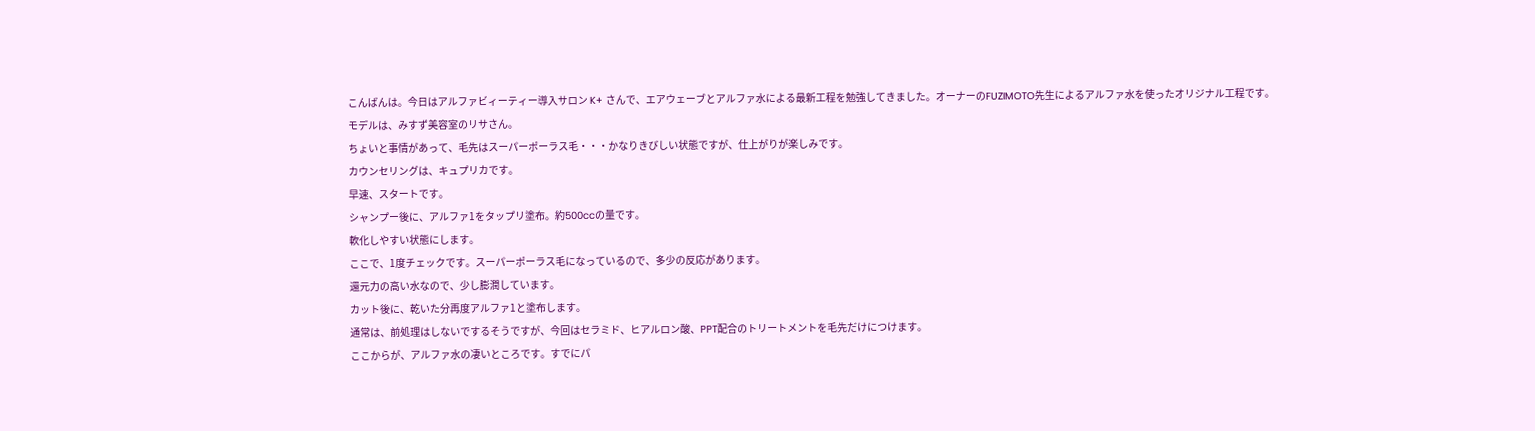こんばんは。今日はアルファビィーティー導入サロン K+ さんで、エアウェーブとアルファ水による最新工程を勉強してきました。オーナーのFUZIMOTO先生によるアルファ水を使ったオリジナル工程です。
モデルは、みすず美容室のリサさん。
ちょいと事情があって、毛先はスーパーポーラス毛・・・かなりきびしい状態ですが、仕上がりが楽しみです。
カウンセリングは、キュプリカです。
早速、スタートです。
シャンプー後に、アルファ1をタップリ塗布。約500ccの量です。
軟化しやすい状態にします。
ここで、1度チェックです。スーパーポーラス毛になっているので、多少の反応があります。
還元力の高い水なので、少し膨潤しています。
カット後に、乾いた分再度アルファ1と塗布します。
通常は、前処理はしないでするそうですが、今回はセラミド、ヒアルロン酸、PPT配合のトリートメントを毛先だけにつけます。
ここからが、アルファ水の凄いところです。すでにパ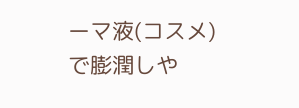ーマ液(コスメ)で膨潤しや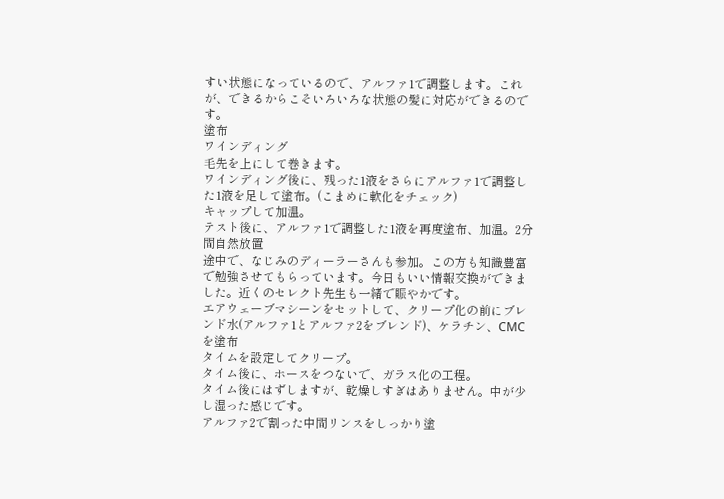すい状態になっているので、アルファ1で調整します。これが、できるからこそいろいろな状態の髪に対応ができるのです。
塗布
ワインディング
毛先を上にして巻きます。
ワインディング後に、残った1液をさらにアルファ1で調整した1液を足して塗布。(こまめに軟化をチェック)
キャップして加温。
テスト後に、アルファ1で調整した1液を再度塗布、加温。2分間自然放置
途中で、なじみのディーラーさんも参加。この方も知識豊富で勉強させてもらっています。今日もいい情報交換ができました。近くのセレクト先生も一緒で賑やかです。
エアウェーブマシーンをセットして、クリープ化の前にブレンド水(アルファ1とアルファ2をブレンド)、ケラチン、CMCを塗布
タイムを設定してクリープ。
タイム後に、ホースをつないで、ガラス化の工程。
タイム後にはずしますが、乾燥しすぎはありません。中が少し湿った感じです。
アルファ2で割った中間リンスをしっかり塗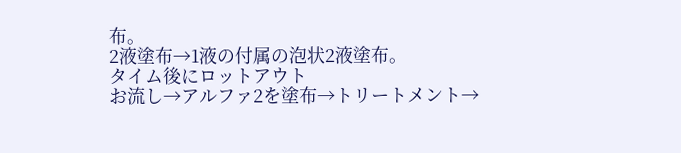布。
2液塗布→1液の付属の泡状2液塗布。
タイム後にロットアウト
お流し→アルファ2を塗布→トリートメント→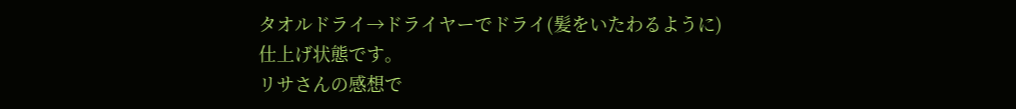タオルドライ→ドライヤーでドライ(髪をいたわるように)
仕上げ状態です。
リサさんの感想で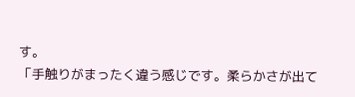す。
「手触りがまったく違う感じです。柔らかさが出て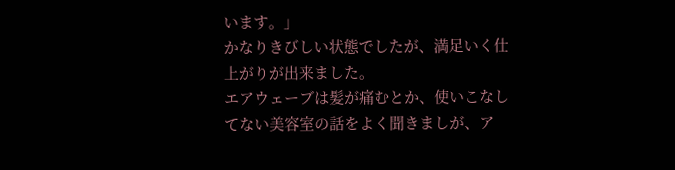います。」
かなりきびしい状態でしたが、満足いく仕上がりが出来ました。
エアウェーブは髪が痛むとか、使いこなしてない美容室の話をよく聞きましが、ア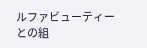ルファビューティーとの組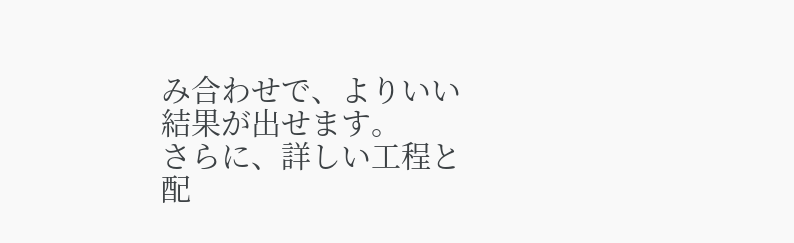み合わせで、よりいい結果が出せます。
さらに、詳しい工程と配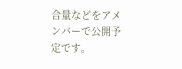合量などをアメンバーで公開予定です。